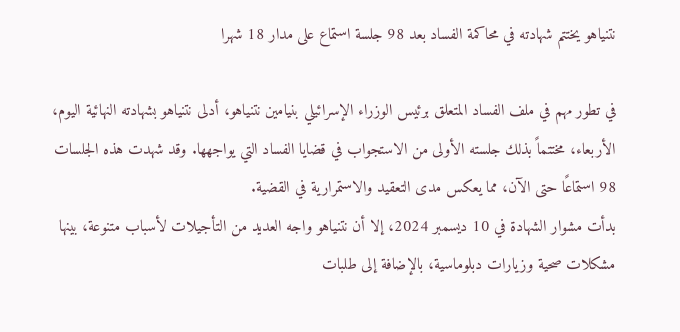نتنياهو يختتم شهادته في محاكمة الفساد بعد 98 جلسة استماع على مدار 18 شهرا

في تطور مهم في ملف الفساد المتعلق برئيس الوزراء الإسرائيلي بنيامين نتنياهو، أدلى نتنياهو بشهادته النهائية اليوم، الأربعاء، مختتماً بذلك جلسته الأولى من الاستجواب في قضايا الفساد التي يواجهها. وقد شهدت هذه الجلسات 98 استماعًا حتى الآن، مما يعكس مدى التعقيد والاستمرارية في القضية.
بدأت مشوار الشهادة في 10 ديسمبر 2024، إلا أن نتنياهو واجه العديد من التأجيلات لأسباب متنوعة، بينها مشكلات صحية وزيارات دبلوماسية، بالإضافة إلى طلبات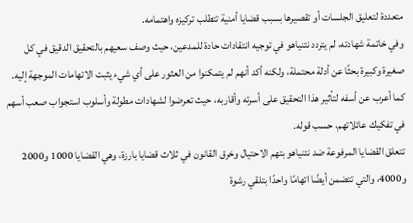متعددة لتعليق الجلسات أو تقصيرها بسبب قضايا أمنية تتطلب تركيزه واهتمامه.
وفي خاتمة شهادته، لم يتردد نتنياهو في توجيه انتقادات حادة للمدعين، حيث وصف سعيهم بالتحقيق الدقيق في كل صغيرة وكبيرة بحثًا عن أدلة محتملة، ولكنه أكد أنهم لم يتمكنوا من العثور على أي شيء يثبت الاتهامات الموجهة إليه. كما أعرب عن أسفه لتأثير هذا التحقيق على أسرته وأقاربه، حيث تعرضوا لشهادات مطولة وأسلوب استجواب صعب أسهم في تفكيك عائلاتهم، حسب قوله.
تتعلق القضايا المرفوعة ضد نتنياهو بتهم الاحتيال وخرق القانون في ثلاث قضايا بارزة، وهي القضايا 1000 و2000 و4000، والتي تتضمن أيضًا اتهامًا واحدًا بتلقي رشوة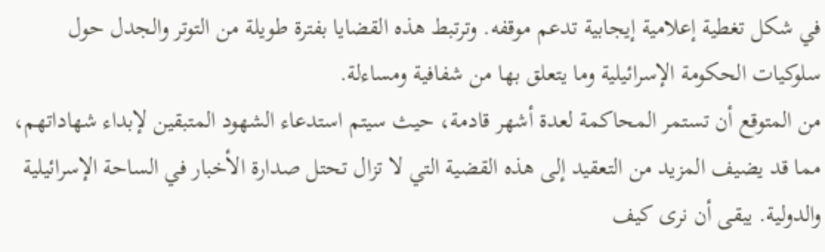في شكل تغطية إعلامية إيجابية تدعم موقفه. وترتبط هذه القضايا بفترة طويلة من التوتر والجدل حول سلوكيات الحكومة الإسرائيلية وما يتعلق بها من شفافية ومساءلة.
من المتوقع أن تستمر المحاكمة لعدة أشهر قادمة، حيث سيتم استدعاء الشهود المتبقين لإبداء شهاداتهم، مما قد يضيف المزيد من التعقيد إلى هذه القضية التي لا تزال تحتل صدارة الأخبار في الساحة الإسرائيلية والدولية. يبقى أن نرى كيف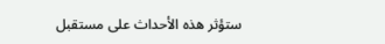ستؤثر هذه الأحداث على مستقبل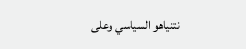نتنياهو السياسي وعلى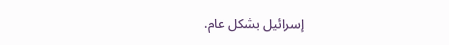إسرائيل بشكل عام.